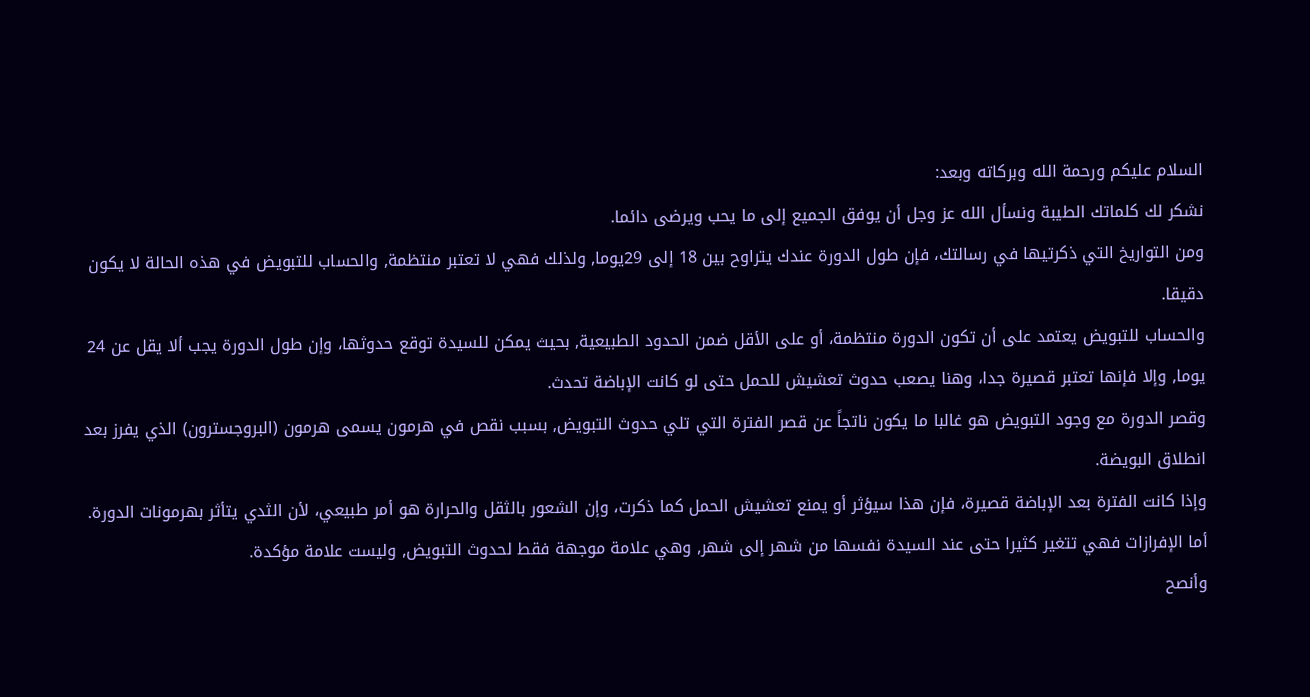السلام عليكم ورحمة الله وبركاته وبعد:
نشكر لك كلماتك الطيبة ونسأل الله عز وجل أن يوفق الجميع إلى ما يحب ويرضى دائما.
ومن التواريخ التي ذكرتيها في رسالتك، فإن طول الدورة عندك يتراوح بين 18 إلى 29يوما, ولذلك فهي لا تعتبر منتظمة, والحساب للتبويض في هذه الحالة لا يكون دقيقا.
والحساب للتبويض يعتمد على أن تكون الدورة منتظمة، أو على الأقل ضمن الحدود الطبيعية, بحيث يمكن للسيدة توقع حدوثها، وإن طول الدورة يجب ألا يقل عن 24 يوما, وإلا فإنها تعتبر قصيرة جدا، وهنا يصعب حدوث تعشيش للحمل حتى لو كانت الإباضة تحدث.
وقصر الدورة مع وجود التبويض هو غالبا ما يكون ناتجاً عن قصر الفترة التي تلي حدوث التبويض, بسبب نقص في هرمون يسمى هرمون (البروجسترون) الذي يفرز بعد انطلاق البويضة.
وإذا كانت الفترة بعد الإباضة قصيرة، فإن هذا سيؤثر أو يمنع تعشيش الحمل كما ذكرت، وإن الشعور بالثقل والحرارة هو أمر طبيعي، لأن الثدي يتأثر بهرمونات الدورة.
أما الإفرازات فهي تتغير كثيرا حتى عند السيدة نفسها من شهر إلى شهر, وهي علامة موجهة فقط لحدوث التبويض, وليست علامة مؤكدة.
وأنصح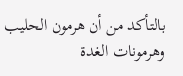بالتأكد من أن هرمون الحليب وهرمونات الغدة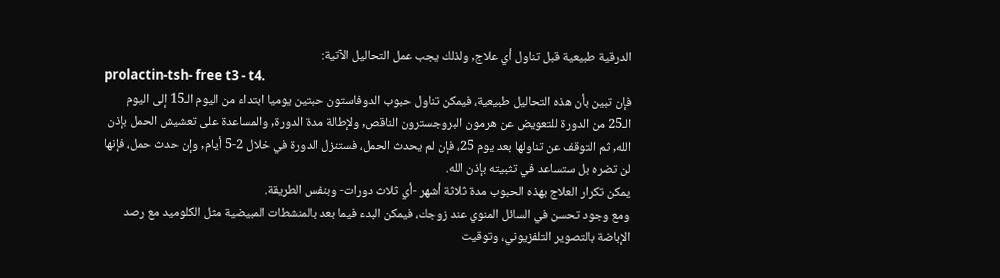الدرقية طبيعية قبل تناول أي علاج, ولذلك يجب عمل التحاليل الآتية:
prolactin-tsh- free t3 - t4.
فإن تبين بأن هذه التحاليل طبيعية، فيمكن تناول حبوب الدوفاستون حبتين يوميا ابتداء من اليوم الـ15 إلى اليوم الـ25 من الدورة للتعويض عن هرمون البروجسترون الناقص, ولإطالة مدة الدورة, والمساعدة على تعشيش الحمل بإذن الله, ثم التوقف عن تناولها بعد يوم 25، فإن لم يحدث الحمل، فستنزل الدورة في خلال 2-5 أيام, وإن حدث حمل، فإنها لن تضره بل ستساعد في تثبيته بإذن الله.
يمكن تكرار العلاج بهذه الحبوب مدة ثلاثة أشهر -أي ثلاث دورات- وبنفس الطريقة.
ومع وجود تحسن في السائل المنوي عند زوجك، فيمكن البدء فيما بعد بالمنشطات المبيضية مثل الكلوميد مع رصد الإباضة بالتصوير التلفزيوني، وتوقيت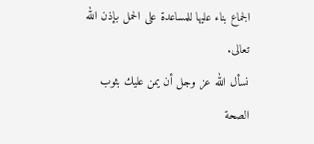الجماع بناء عليها للمساعدة على الحمل بإذن الله تعالى.
نسأل الله عز وجل أن يمن عليك بثوب الصحة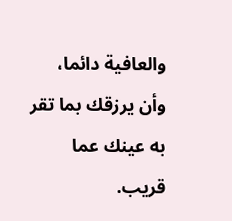والعافية دائما، وأن يرزقك بما تقر به عينك عما قريب.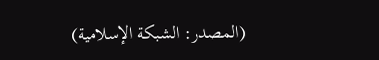(المصدر: الشبكة الإسلامية)